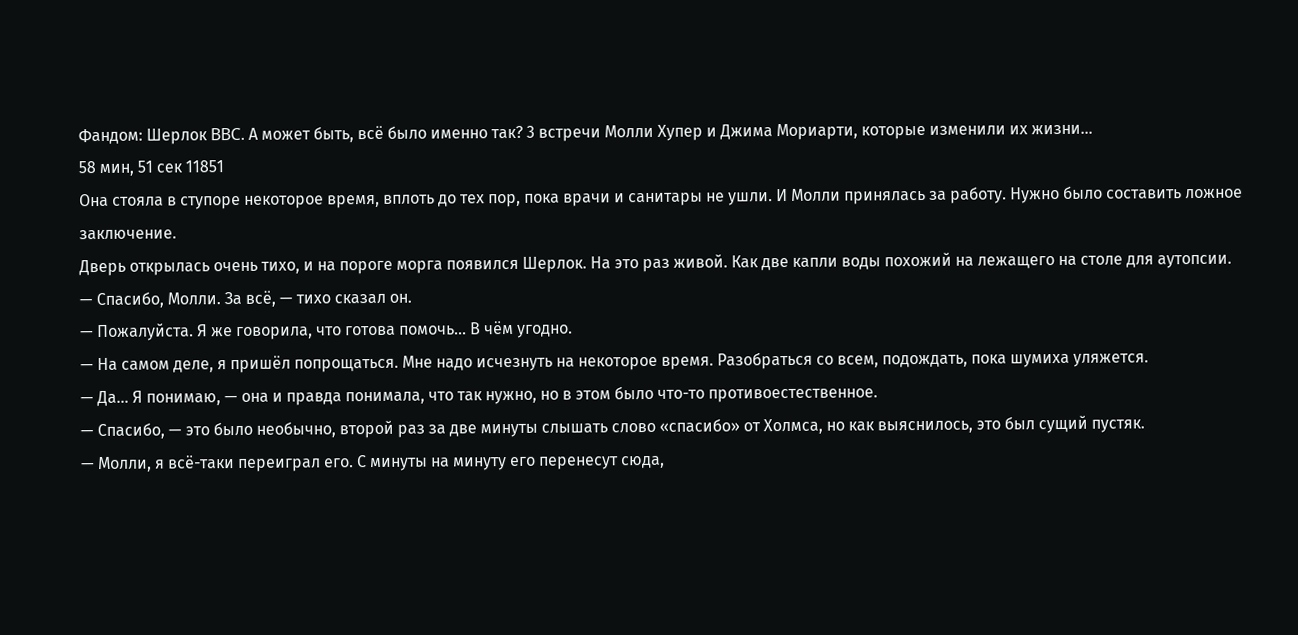Фандом: Шерлок BBC. А может быть, всё было именно так? 3 встречи Молли Хупер и Джима Мориарти, которые изменили их жизни…
58 мин, 51 сек 11851
Она стояла в ступоре некоторое время, вплоть до тех пор, пока врачи и санитары не ушли. И Молли принялась за работу. Нужно было составить ложное заключение.
Дверь открылась очень тихо, и на пороге морга появился Шерлок. На это раз живой. Как две капли воды похожий на лежащего на столе для аутопсии.
— Спасибо, Молли. За всё, — тихо сказал он.
— Пожалуйста. Я же говорила, что готова помочь… В чём угодно.
— На самом деле, я пришёл попрощаться. Мне надо исчезнуть на некоторое время. Разобраться со всем, подождать, пока шумиха уляжется.
— Да… Я понимаю, — она и правда понимала, что так нужно, но в этом было что-то противоестественное.
— Спасибо, — это было необычно, второй раз за две минуты слышать слово «спасибо» от Холмса, но как выяснилось, это был сущий пустяк.
— Молли, я всё-таки переиграл его. С минуты на минуту его перенесут сюда,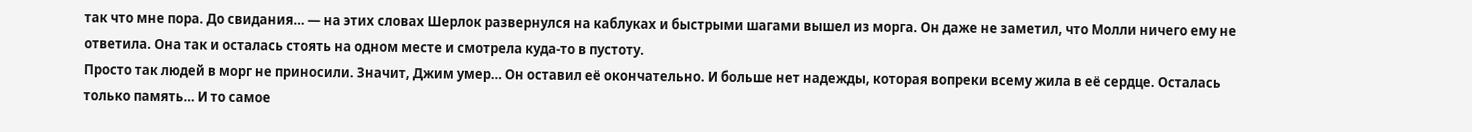так что мне пора. До свидания… — на этих словах Шерлок развернулся на каблуках и быстрыми шагами вышел из морга. Он даже не заметил, что Молли ничего ему не ответила. Она так и осталась стоять на одном месте и смотрела куда-то в пустоту.
Просто так людей в морг не приносили. Значит, Джим умер… Он оставил её окончательно. И больше нет надежды, которая вопреки всему жила в её сердце. Осталась только память… И то самое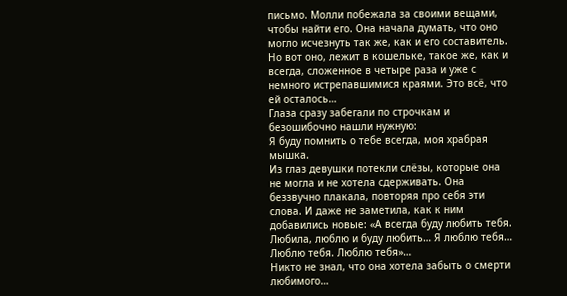письмо. Молли побежала за своими вещами, чтобы найти его. Она начала думать, что оно могло исчезнуть так же, как и его составитель. Но вот оно, лежит в кошельке, такое же, как и всегда, сложенное в четыре раза и уже с немного истрепавшимися краями. Это всё, что ей осталось…
Глаза сразу забегали по строчкам и безошибочно нашли нужную:
Я буду помнить о тебе всегда, моя храбрая мышка.
Из глаз девушки потекли слёзы, которые она не могла и не хотела сдерживать. Она беззвучно плакала, повторяя про себя эти слова. И даже не заметила, как к ним добавились новые: «А всегда буду любить тебя. Любила, люблю и буду любить… Я люблю тебя… Люблю тебя. Люблю тебя»…
Никто не знал, что она хотела забыть о смерти любимого…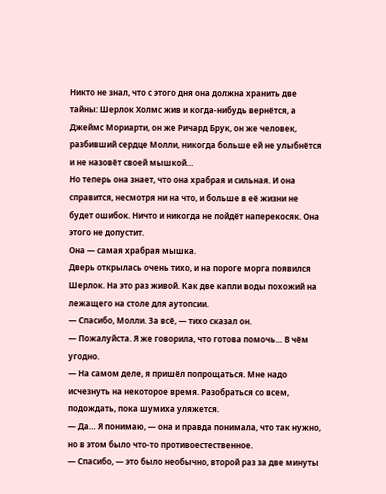Никто не знал, что с этого дня она должна хранить две тайны: Шерлок Холмс жив и когда-нибудь вернётся, а Джеймс Мориарти, он же Ричард Брук, он же человек, разбивший сердце Молли, никогда больше ей не улыбнётся и не назовёт своей мышкой…
Но теперь она знает, что она храбрая и сильная. И она справится, несмотря ни на что, и больше в её жизни не будет ошибок. Ничто и никогда не пойдёт наперекосяк. Она этого не допустит.
Она — самая храбрая мышка.
Дверь открылась очень тихо, и на пороге морга появился Шерлок. На это раз живой. Как две капли воды похожий на лежащего на столе для аутопсии.
— Спасибо, Молли. За всё, — тихо сказал он.
— Пожалуйста. Я же говорила, что готова помочь… В чём угодно.
— На самом деле, я пришёл попрощаться. Мне надо исчезнуть на некоторое время. Разобраться со всем, подождать, пока шумиха уляжется.
— Да… Я понимаю, — она и правда понимала, что так нужно, но в этом было что-то противоестественное.
— Спасибо, — это было необычно, второй раз за две минуты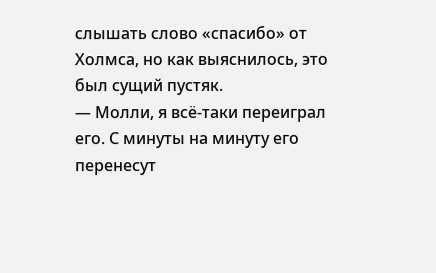слышать слово «спасибо» от Холмса, но как выяснилось, это был сущий пустяк.
— Молли, я всё-таки переиграл его. С минуты на минуту его перенесут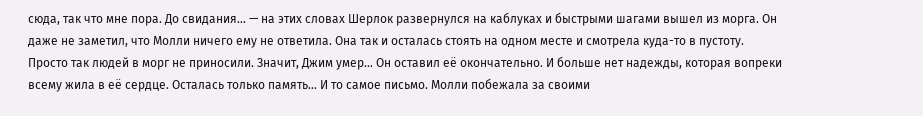сюда, так что мне пора. До свидания… — на этих словах Шерлок развернулся на каблуках и быстрыми шагами вышел из морга. Он даже не заметил, что Молли ничего ему не ответила. Она так и осталась стоять на одном месте и смотрела куда-то в пустоту.
Просто так людей в морг не приносили. Значит, Джим умер… Он оставил её окончательно. И больше нет надежды, которая вопреки всему жила в её сердце. Осталась только память… И то самое письмо. Молли побежала за своими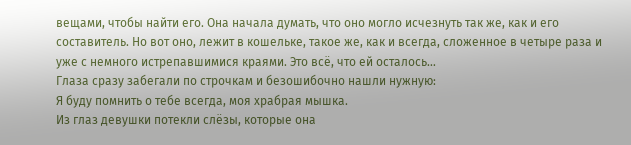вещами, чтобы найти его. Она начала думать, что оно могло исчезнуть так же, как и его составитель. Но вот оно, лежит в кошельке, такое же, как и всегда, сложенное в четыре раза и уже с немного истрепавшимися краями. Это всё, что ей осталось…
Глаза сразу забегали по строчкам и безошибочно нашли нужную:
Я буду помнить о тебе всегда, моя храбрая мышка.
Из глаз девушки потекли слёзы, которые она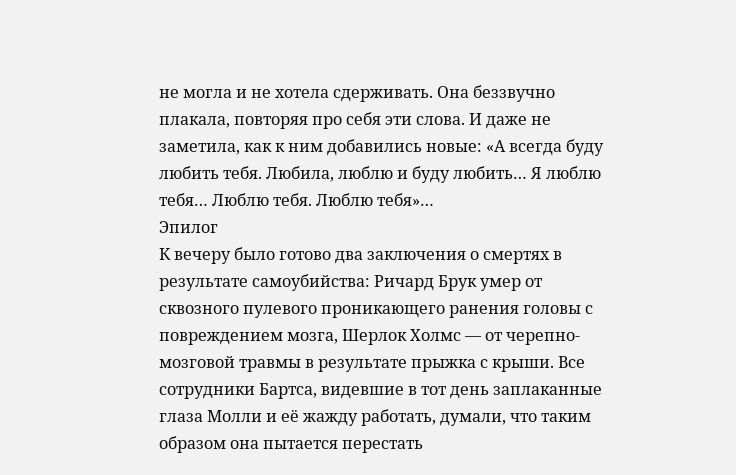не могла и не хотела сдерживать. Она беззвучно плакала, повторяя про себя эти слова. И даже не заметила, как к ним добавились новые: «А всегда буду любить тебя. Любила, люблю и буду любить… Я люблю тебя… Люблю тебя. Люблю тебя»…
Эпилог
К вечеру было готово два заключения о смертях в результате самоубийства: Ричард Брук умер от сквозного пулевого проникающего ранения головы с повреждением мозга, Шерлок Холмс — от черепно-мозговой травмы в результате прыжка с крыши. Все сотрудники Бартса, видевшие в тот день заплаканные глаза Молли и её жажду работать, думали, что таким образом она пытается перестать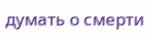думать о смерти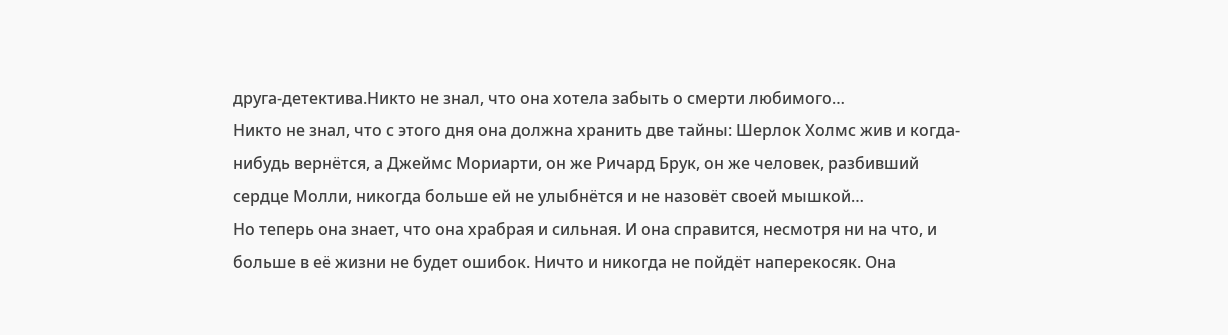друга-детектива.Никто не знал, что она хотела забыть о смерти любимого…
Никто не знал, что с этого дня она должна хранить две тайны: Шерлок Холмс жив и когда-нибудь вернётся, а Джеймс Мориарти, он же Ричард Брук, он же человек, разбивший сердце Молли, никогда больше ей не улыбнётся и не назовёт своей мышкой…
Но теперь она знает, что она храбрая и сильная. И она справится, несмотря ни на что, и больше в её жизни не будет ошибок. Ничто и никогда не пойдёт наперекосяк. Она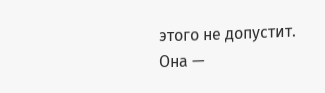этого не допустит.
Она —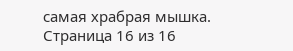самая храбрая мышка.
Страница 16 из 16